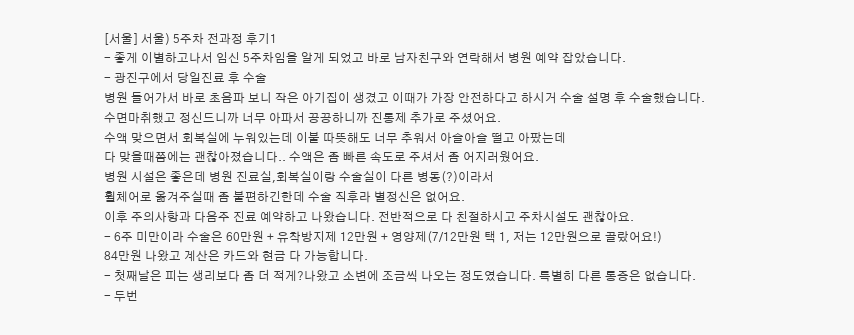[서울] 서울) 5주차 전과정 후기1
- 좋게 이별하고나서 임신 5주차임을 알게 되었고 바로 남자친구와 연락해서 병원 예약 잡았습니다.
- 광진구에서 당일진료 후 수술
병원 들어가서 바로 초음파 보니 작은 아기집이 생겼고 이때가 가장 안전하다고 하시거 수술 설명 후 수술했습니다.
수면마취했고 정신드니까 너무 아파서 끙끙하니까 진통제 추가로 주셨어요.
수액 맞으면서 회복실에 누워있는데 이불 따뜻해도 너무 추워서 아슬아슬 떨고 아팠는데
다 맞을때쯤에는 괜찮아졌습니다.. 수액은 좀 빠른 속도로 주셔서 좀 어지러웠어요.
병원 시설은 좋은데 병원 진료실,회복실이랑 수술실이 다른 병동(?)이라서
휠체어로 옮겨주실때 좀 불편하긴한데 수술 직후라 별정신은 없어요.
이후 주의사항과 다음주 진료 예약하고 나왔습니다. 전반적으로 다 친절하시고 주차시설도 괜찮아요.
- 6주 미만이라 수술은 60만원 + 유착방지제 12만원 + 영양제(7/12만원 택 1, 저는 12만원으로 골랐어요!)
84만원 나왔고 계산은 카드와 현금 다 가능합니다.
- 첫째날은 피는 생리보다 좀 더 적게?나왔고 소변에 조금씩 나오는 정도였습니다. 특별히 다른 통증은 없습니다.
- 두번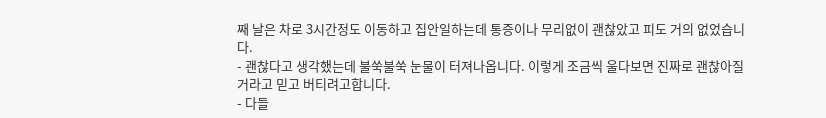째 날은 차로 3시간정도 이동하고 집안일하는데 통증이나 무리없이 괜찮았고 피도 거의 없었습니다.
- 괜찮다고 생각했는데 불쑥불쑥 눈물이 터져나옵니다. 이렇게 조금씩 울다보면 진짜로 괜찮아질거라고 믿고 버티려고합니다.
- 다들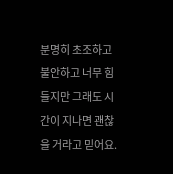분명히 초조하고 불안하고 너무 힘들지만 그래도 시간이 지나면 괜찮을 거라고 믿어요.